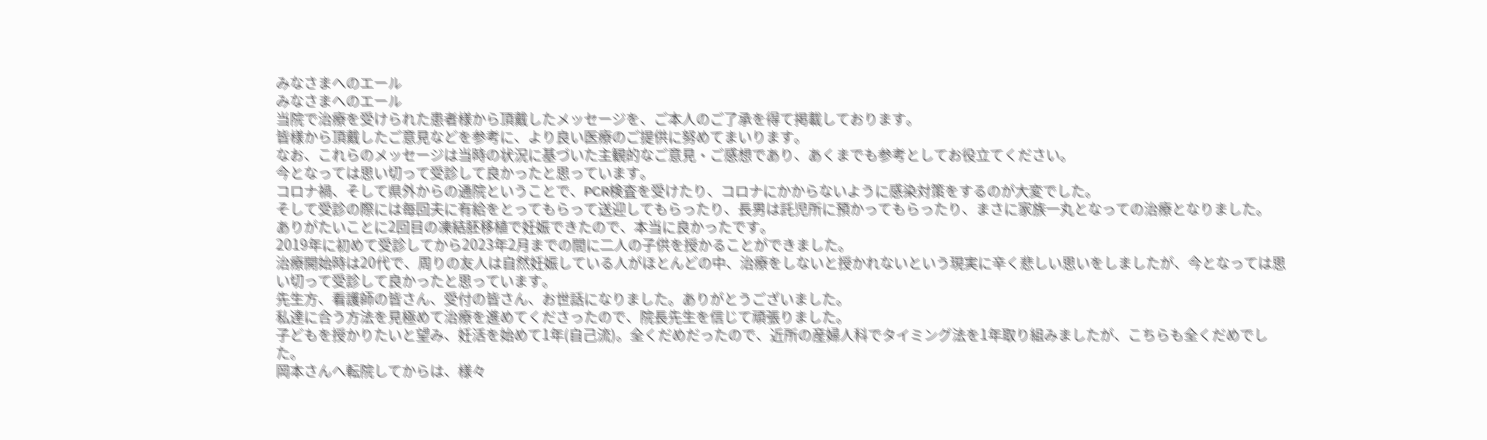みなさまへのエール
みなさまへのエール
当院で治療を受けられた患者様から頂戴したメッセージを、ご本人のご了承を得て掲載しております。
皆様から頂戴したご意見などを参考に、より良い医療のご提供に努めてまいります。
なお、これらのメッセージは当時の状況に基づいた主観的なご意見・ご感想であり、あくまでも参考としてお役立てください。
今となっては思い切って受診して良かったと思っています。
コロナ禍、そして県外からの通院ということで、PCR検査を受けたり、コロナにかからないように感染対策をするのが大変でした。
そして受診の際には毎回夫に有給をとってもらって送迎してもらったり、長男は託児所に預かってもらったり、まさに家族一丸となっての治療となりました。
ありがたいことに2回目の凍結胚移植で妊娠できたので、本当に良かったです。
2019年に初めて受診してから2023年2月までの間に二人の子供を授かることができました。
治療開始時は20代で、周りの友人は自然妊娠している人がほとんどの中、治療をしないと授かれないという現実に辛く悲しい思いをしましたが、今となっては思い切って受診して良かったと思っています。
先生方、看護師の皆さん、受付の皆さん、お世話になりました。ありがとうございました。
私達に合う方法を見極めて治療を進めてくださったので、院長先生を信じて頑張りました。
子どもを授かりたいと望み、妊活を始めて1年(自己流)。全くだめだったので、近所の産婦人科でタイミング法を1年取り組みましたが、こちらも全くだめでした。
岡本さんへ転院してからは、様々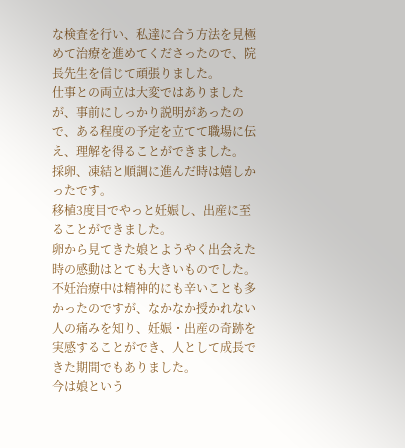な検査を行い、私達に合う方法を見極めて治療を進めてくださったので、院長先生を信じて頑張りました。
仕事との両立は大変ではありましたが、事前にしっかり説明があったので、ある程度の予定を立てて職場に伝え、理解を得ることができました。
採卵、凍結と順調に進んだ時は嬉しかったです。
移植3度目でやっと妊娠し、出産に至ることができました。
卵から見てきた娘とようやく出会えた時の感動はとても大きいものでした。
不妊治療中は精神的にも辛いことも多かったのですが、なかなか授かれない人の痛みを知り、妊娠・出産の奇跡を実感することができ、人として成長できた期間でもありました。
今は娘という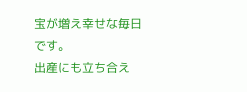宝が増え幸せな毎日です。
出産にも立ち合え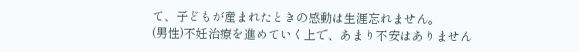て、子どもが産まれたときの感動は生涯忘れません。
(男性)不妊治療を進めていく上で、あまり不安はありません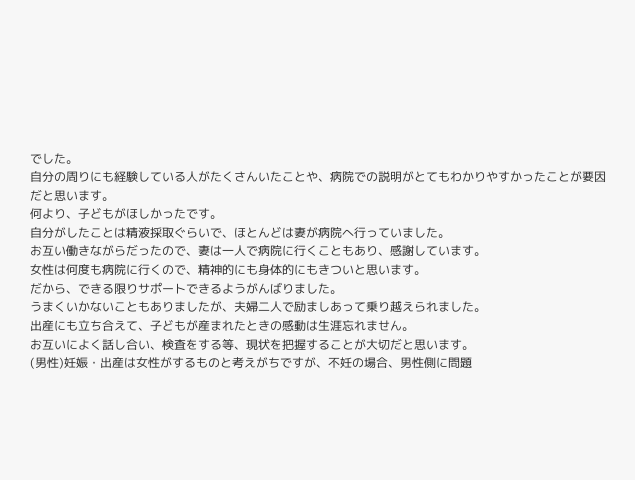でした。
自分の周りにも経験している人がたくさんいたことや、病院での説明がとてもわかりやすかったことが要因だと思います。
何より、子どもがほしかったです。
自分がしたことは精液採取ぐらいで、ほとんどは妻が病院へ行っていました。
お互い働きながらだったので、妻は一人で病院に行くこともあり、感謝しています。
女性は何度も病院に行くので、精神的にも身体的にもきついと思います。
だから、できる限りサポートできるようがんばりました。
うまくいかないこともありましたが、夫婦二人で励ましあって乗り越えられました。
出産にも立ち合えて、子どもが産まれたときの感動は生涯忘れません。
お互いによく話し合い、検査をする等、現状を把握することが大切だと思います。
(男性)妊娠・出産は女性がするものと考えがちですが、不妊の場合、男性側に問題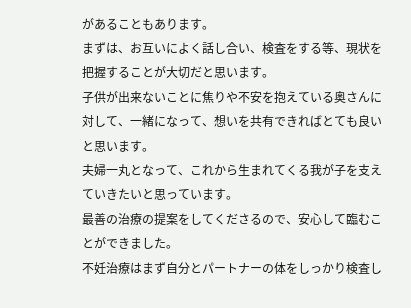があることもあります。
まずは、お互いによく話し合い、検査をする等、現状を把握することが大切だと思います。
子供が出来ないことに焦りや不安を抱えている奥さんに対して、一緒になって、想いを共有できればとても良いと思います。
夫婦一丸となって、これから生まれてくる我が子を支えていきたいと思っています。
最善の治療の提案をしてくださるので、安心して臨むことができました。
不妊治療はまず自分とパートナーの体をしっかり検査し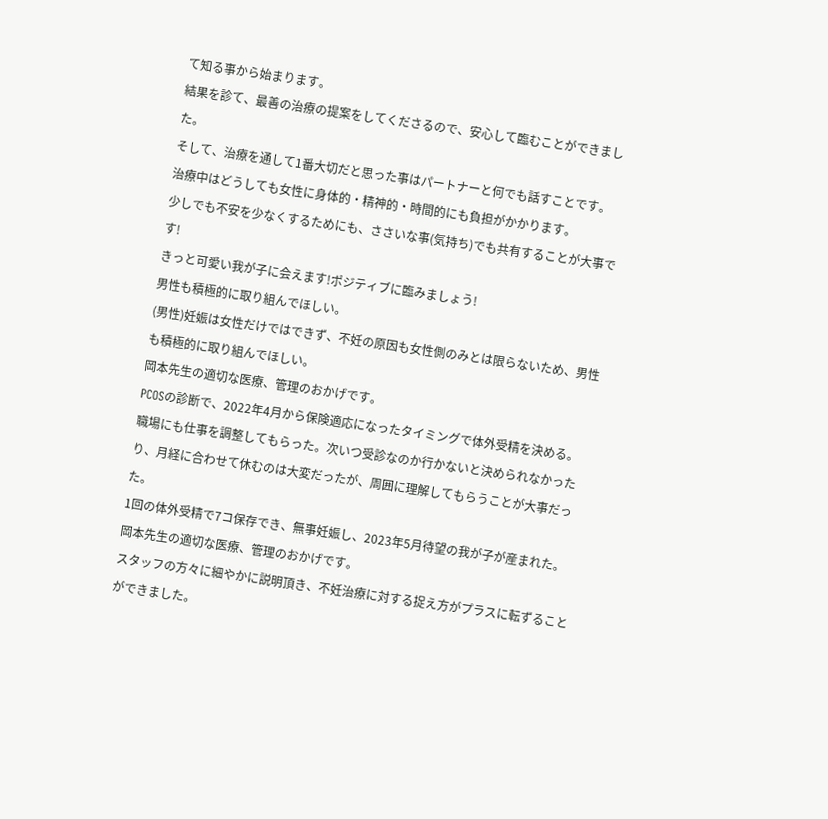て知る事から始まります。
結果を診て、最善の治療の提案をしてくださるので、安心して臨むことができました。
そして、治療を通して1番大切だと思った事はパートナーと何でも話すことです。
治療中はどうしても女性に身体的・精神的・時間的にも負担がかかります。
少しでも不安を少なくするためにも、ささいな事(気持ち)でも共有することが大事です!
きっと可愛い我が子に会えます!ポジティブに臨みましょう!
男性も積極的に取り組んでほしい。
(男性)妊娠は女性だけではできず、不妊の原因も女性側のみとは限らないため、男性も積極的に取り組んでほしい。
岡本先生の適切な医療、管理のおかげです。
PCOSの診断で、2022年4月から保険適応になったタイミングで体外受精を決める。
職場にも仕事を調整してもらった。次いつ受診なのか行かないと決められなかったり、月経に合わせて休むのは大変だったが、周囲に理解してもらうことが大事だった。
1回の体外受精で7コ保存でき、無事妊娠し、2023年5月待望の我が子が産まれた。
岡本先生の適切な医療、管理のおかげです。
スタッフの方々に細やかに説明頂き、不妊治療に対する捉え方がプラスに転ずることができました。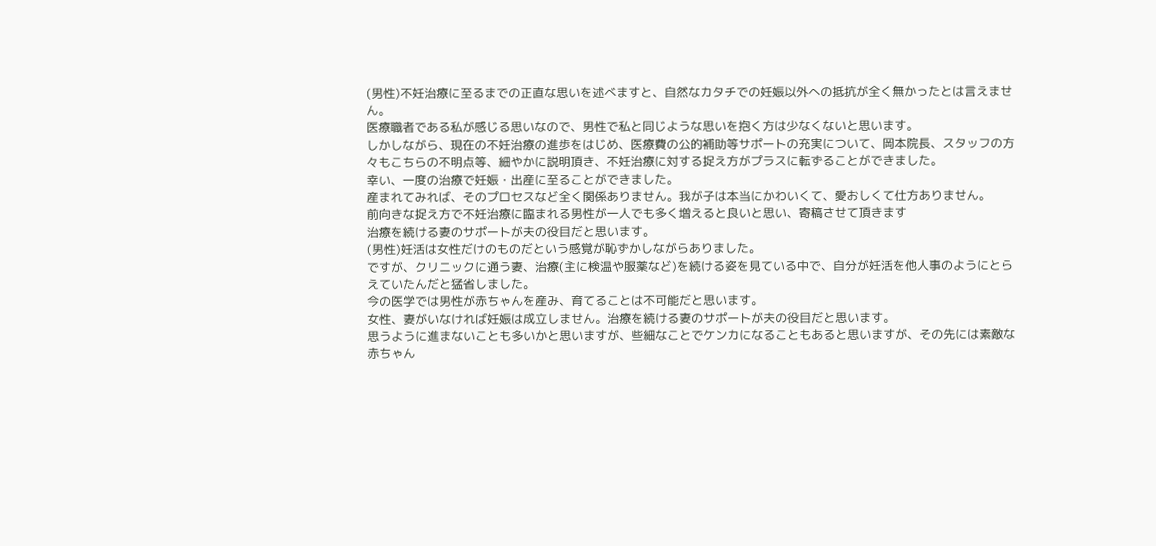(男性)不妊治療に至るまでの正直な思いを述べますと、自然なカタチでの妊娠以外への抵抗が全く無かったとは言えません。
医療職者である私が感じる思いなので、男性で私と同じような思いを抱く方は少なくないと思います。
しかしながら、現在の不妊治療の進歩をはじめ、医療費の公的補助等サポートの充実について、岡本院長、スタッフの方々もこちらの不明点等、細やかに説明頂き、不妊治療に対する捉え方がプラスに転ずることができました。
幸い、一度の治療で妊娠・出産に至ることができました。
産まれてみれば、そのプロセスなど全く関係ありません。我が子は本当にかわいくて、愛おしくて仕方ありません。
前向きな捉え方で不妊治療に臨まれる男性が一人でも多く増えると良いと思い、寄稿させて頂きます
治療を続ける妻のサポートが夫の役目だと思います。
(男性)妊活は女性だけのものだという感覚が恥ずかしながらありました。
ですが、クリニックに通う妻、治療(主に検温や服薬など)を続ける姿を見ている中で、自分が妊活を他人事のようにとらえていたんだと猛省しました。
今の医学では男性が赤ちゃんを産み、育てることは不可能だと思います。
女性、妻がいなければ妊娠は成立しません。治療を続ける妻のサポートが夫の役目だと思います。
思うように進まないことも多いかと思いますが、些細なことでケンカになることもあると思いますが、その先には素敵な赤ちゃん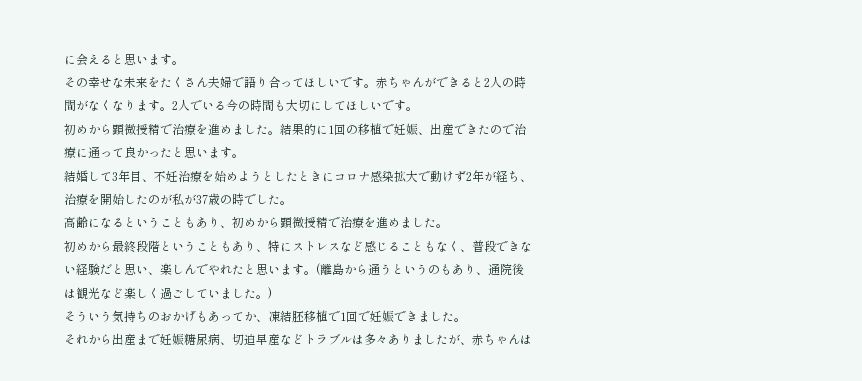に会えると思います。
その幸せな未来をたくさん夫婦で語り合ってほしいです。赤ちゃんができると2人の時間がなくなります。2人でいる今の時間も大切にしてほしいです。
初めから顕微授精で治療を進めました。結果的に1回の移植で妊娠、出産できたので治療に通って良かったと思います。
結婚して3年目、不妊治療を始めようとしたときにコロナ感染拡大で動けず2年が経ち、治療を開始したのが私が37歳の時でした。
高齢になるということもあり、初めから顕微授精で治療を進めました。
初めから最終段階ということもあり、特にストレスなど感じることもなく、普段できない経験だと思い、楽しんでやれたと思います。(離島から通うというのもあり、通院後は観光など楽しく過ごしていました。)
そういう気持ちのおかげもあってか、凍結胚移植で1回で妊娠できました。
それから出産まで妊娠糖尿病、切迫早産などトラブルは多々ありましたが、赤ちゃんは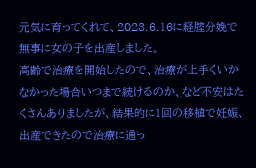元気に育ってくれて、2023.6.16に経腟分娩で無事に女の子を出産しました。
高齢で治療を開始したので、治療が上手くいかなかった場合いつまで続けるのか、など不安はたくさんありましたが、結果的に1回の移植で妊娠、出産できたので治療に通っ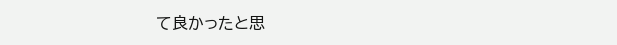て良かったと思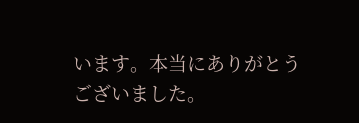います。本当にありがとうございました。